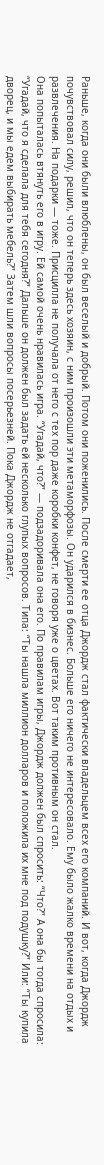Раньше, когда они были влюблены, он был веселый и добрый. Потом они поженились. После смерти ее отца Джордж стал фактически владельцем всех его компаний. И вот, когда Джордж почувствовал силу, решил, что он теперь здесь хозяин, с ним произошли эти метаморфозы. Он ударился в бизнес. Больше его ничего не интересовало. Ему было жалко времени на отдых и развлечения. На подарки — тоже. Присцилла не получала от него с тех пор даже коробки конфет, не говоря уже о цветах. Вот таким противным он стал.
Она попыталась втянуть его в игру. Ей самой очень нравилась игра. “Угадай, что?” — подзадоривала она его. По правилам игры, Джордж должен был спросить: “Что?” А она бы тогда спросила: “Угадай, что я сделала для тебя сегодня?” Дальше он должен был задать ей несколько глупых вопросов. Типа: “Ты нашла миллион долларов и положила их мне под подушку?” Или: “Ты купила дворец, и мы едем выбирать мебель?” Затем шли вопросы посерьезней. Пока Джордж не отгадает,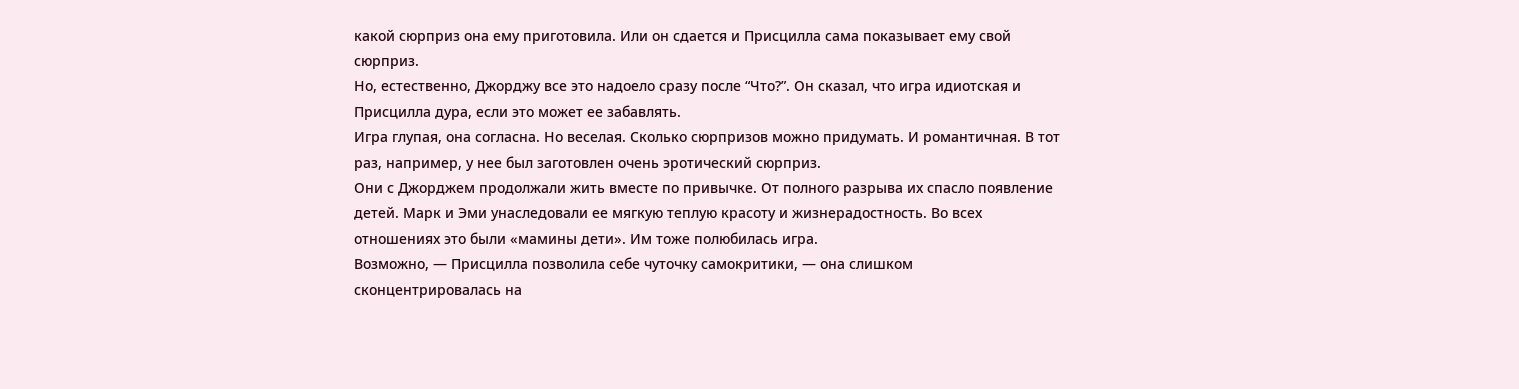какой сюрприз она ему приготовила. Или он сдается и Присцилла сама показывает ему свой сюрприз.
Но, естественно, Джорджу все это надоело сразу после “Что?”. Он сказал, что игра идиотская и Присцилла дура, если это может ее забавлять.
Игра глупая, она согласна. Но веселая. Сколько сюрпризов можно придумать. И романтичная. В тот раз, например, у нее был заготовлен очень эротический сюрприз.
Они с Джорджем продолжали жить вместе по привычке. От полного разрыва их спасло появление детей. Марк и Эми унаследовали ее мягкую теплую красоту и жизнерадостность. Во всех отношениях это были «мамины дети». Им тоже полюбилась игра.
Возможно, — Присцилла позволила себе чуточку самокритики, — она слишком сконцентрировалась на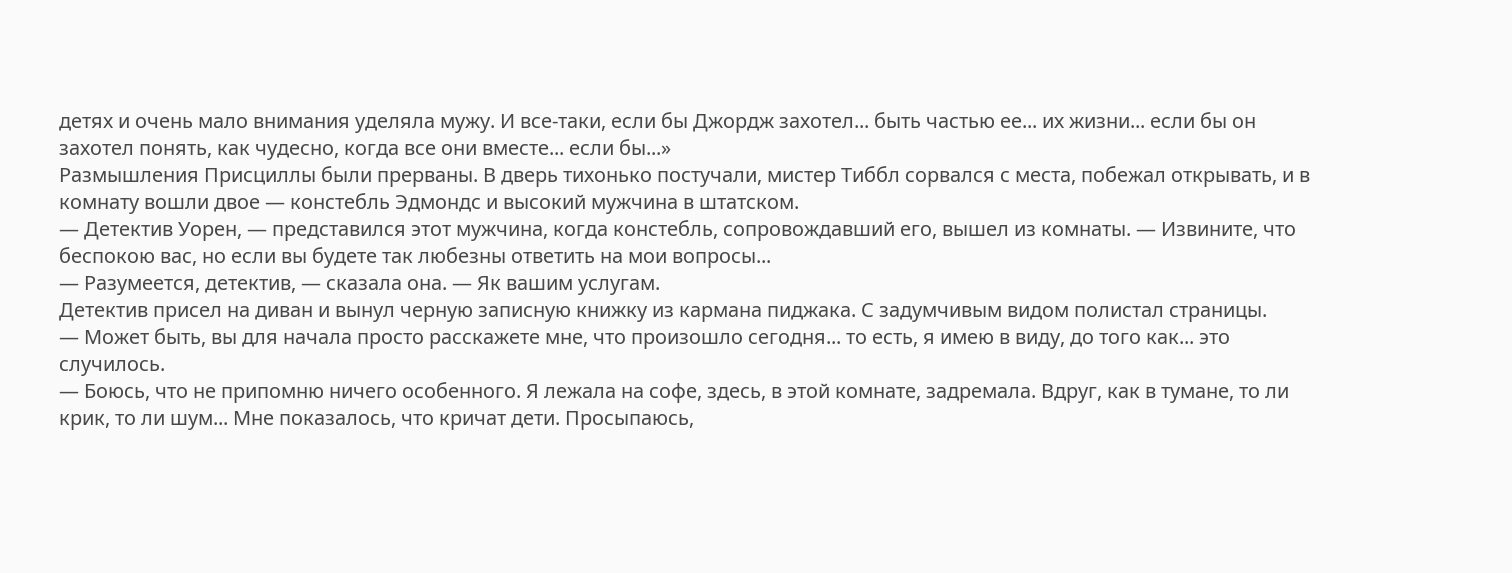детях и очень мало внимания уделяла мужу. И все-таки, если бы Джордж захотел... быть частью ее... их жизни... если бы он захотел понять, как чудесно, когда все они вместе... если бы...»
Размышления Присциллы были прерваны. В дверь тихонько постучали, мистер Тиббл сорвался с места, побежал открывать, и в комнату вошли двое — констебль Эдмондс и высокий мужчина в штатском.
— Детектив Уорен, — представился этот мужчина, когда констебль, сопровождавший его, вышел из комнаты. — Извините, что беспокою вас, но если вы будете так любезны ответить на мои вопросы...
— Разумеется, детектив, — сказала она. — Як вашим услугам.
Детектив присел на диван и вынул черную записную книжку из кармана пиджака. С задумчивым видом полистал страницы.
— Может быть, вы для начала просто расскажете мне, что произошло сегодня... то есть, я имею в виду, до того как... это случилось.
— Боюсь, что не припомню ничего особенного. Я лежала на софе, здесь, в этой комнате, задремала. Вдруг, как в тумане, то ли крик, то ли шум... Мне показалось, что кричат дети. Просыпаюсь,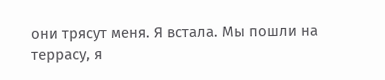они трясут меня. Я встала. Мы пошли на террасу, я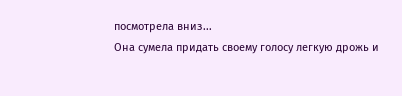посмотрела вниз...
Она сумела придать своему голосу легкую дрожь и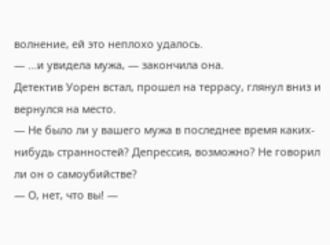волнение, ей это неплохо удалось.
— ...и увидела мужа, — закончила она.
Детектив Уорен встал, прошел на террасу, глянул вниз и вернулся на место.
— Не было ли у вашего мужа в последнее время каких-нибудь странностей? Депрессия, возможно? Не говорил ли он о самоубийстве?
— О, нет, что вы! —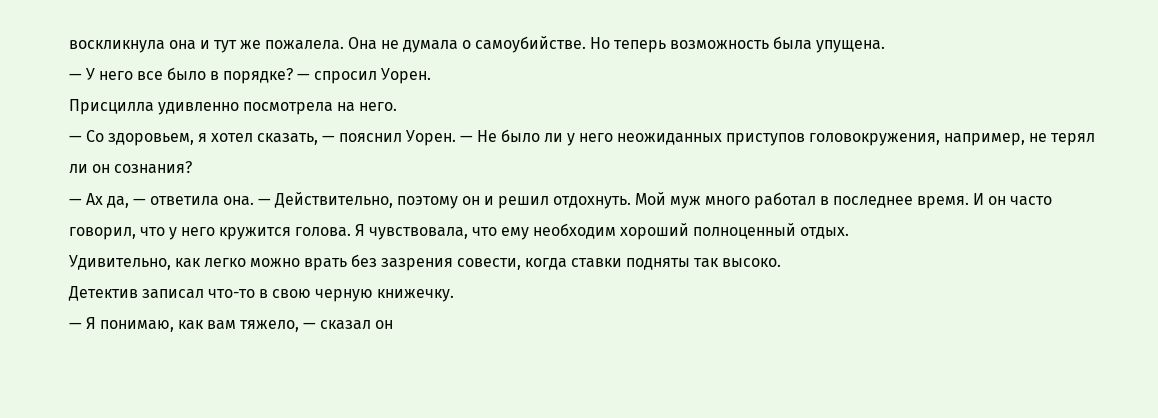воскликнула она и тут же пожалела. Она не думала о самоубийстве. Но теперь возможность была упущена.
— У него все было в порядке? — спросил Уорен.
Присцилла удивленно посмотрела на него.
— Со здоровьем, я хотел сказать, — пояснил Уорен. — Не было ли у него неожиданных приступов головокружения, например, не терял ли он сознания?
— Ах да, — ответила она. — Действительно, поэтому он и решил отдохнуть. Мой муж много работал в последнее время. И он часто говорил, что у него кружится голова. Я чувствовала, что ему необходим хороший полноценный отдых.
Удивительно, как легко можно врать без зазрения совести, когда ставки подняты так высоко.
Детектив записал что-то в свою черную книжечку.
— Я понимаю, как вам тяжело, — сказал он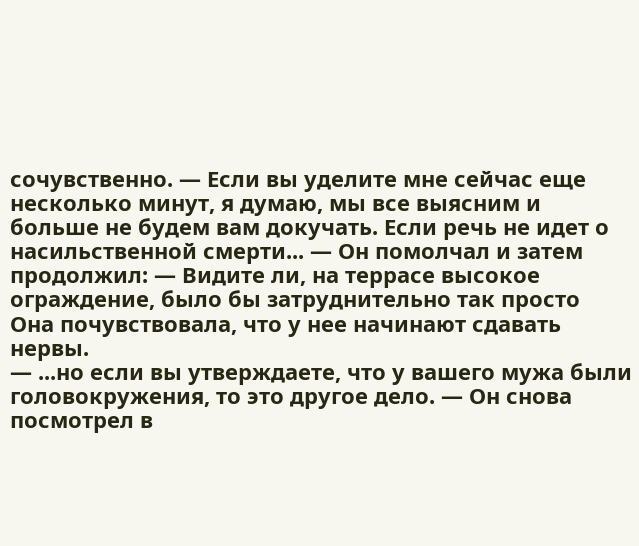сочувственно. — Если вы уделите мне сейчас еще несколько минут, я думаю, мы все выясним и больше не будем вам докучать. Если речь не идет о насильственной смерти... — Он помолчал и затем продолжил: — Видите ли, на террасе высокое ограждение, было бы затруднительно так просто
Она почувствовала, что у нее начинают сдавать нервы.
— ...но если вы утверждаете, что у вашего мужа были головокружения, то это другое дело. — Он снова посмотрел в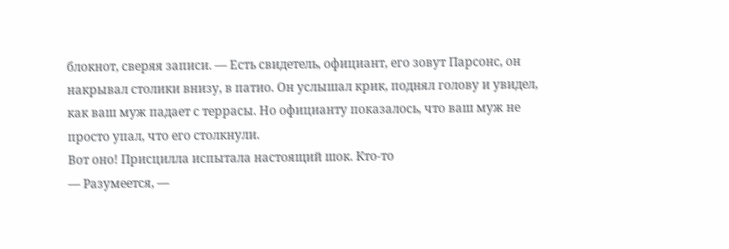блокнот, сверяя записи. — Есть свидетель, официант, его зовут Парсонс, он накрывал столики внизу, в патио. Он услышал крик, поднял голову и увидел, как ваш муж падает с террасы. Но официанту показалось, что ваш муж не просто упал, что его столкнули.
Вот оно! Присцилла испытала настоящий шок. Кто-то
— Разумеется, —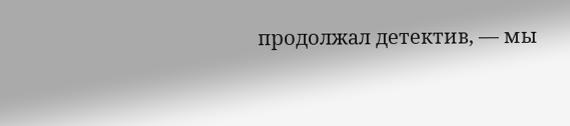продолжал детектив, — мы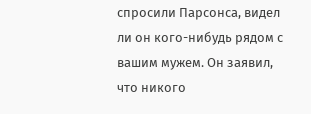спросили Парсонса, видел ли он кого-нибудь рядом с вашим мужем. Он заявил, что никого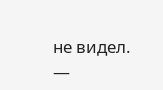не видел.
—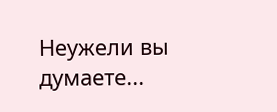Неужели вы думаете...